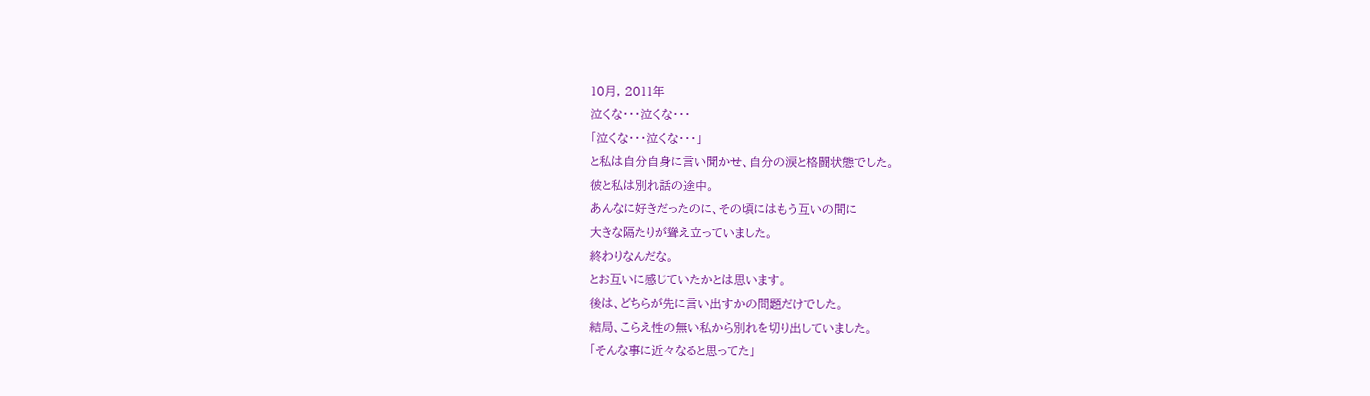10月, 2011年
泣くな・・・泣くな・・・
「泣くな・・・泣くな・・・」
と私は自分自身に言い聞かせ、自分の涙と格闘状態でした。
彼と私は別れ話の途中。
あんなに好きだったのに、その頃にはもう互いの間に
大きな隔たりが聳え立っていました。
終わりなんだな。
とお互いに感じていたかとは思います。
後は、どちらが先に言い出すかの問題だけでした。
結局、こらえ性の無い私から別れを切り出していました。
「そんな事に近々なると思ってた」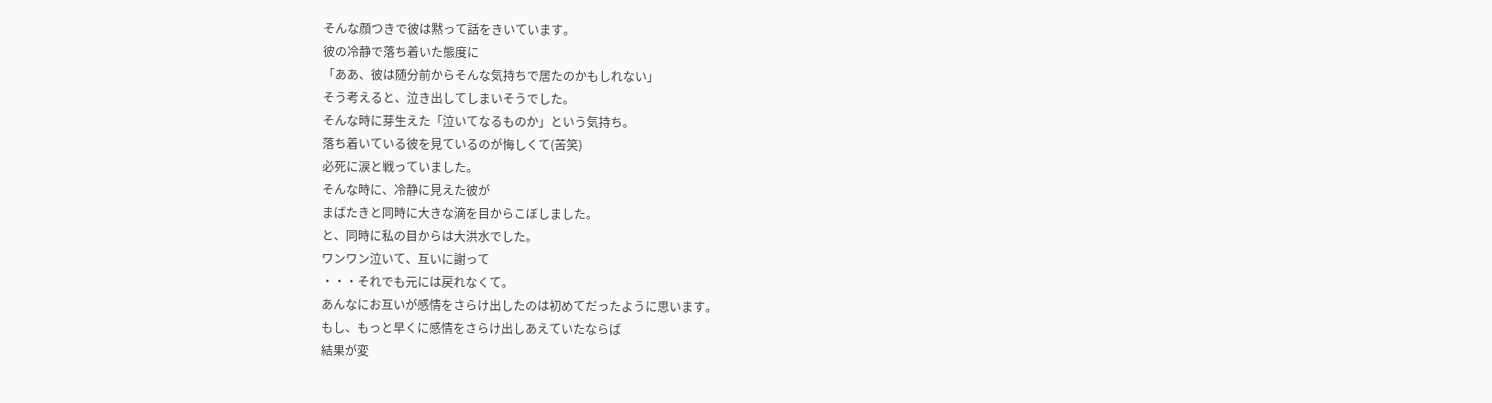そんな顔つきで彼は黙って話をきいています。
彼の冷静で落ち着いた態度に
「ああ、彼は随分前からそんな気持ちで居たのかもしれない」
そう考えると、泣き出してしまいそうでした。
そんな時に芽生えた「泣いてなるものか」という気持ち。
落ち着いている彼を見ているのが悔しくて(苦笑)
必死に涙と戦っていました。
そんな時に、冷静に見えた彼が
まばたきと同時に大きな滴を目からこぼしました。
と、同時に私の目からは大洪水でした。
ワンワン泣いて、互いに謝って
・・・それでも元には戻れなくて。
あんなにお互いが感情をさらけ出したのは初めてだったように思います。
もし、もっと早くに感情をさらけ出しあえていたならば
結果が変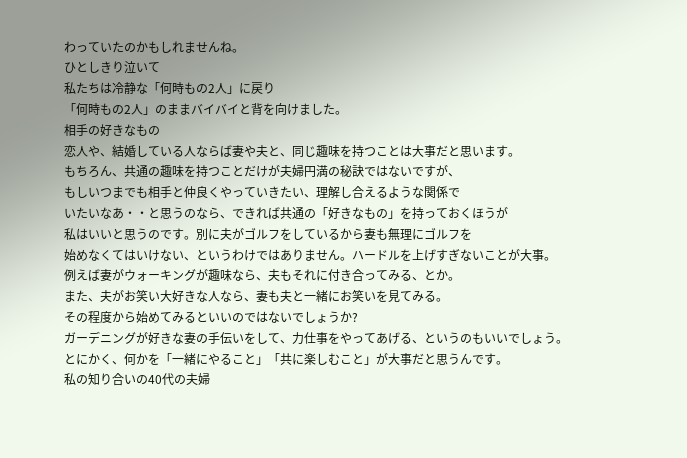わっていたのかもしれませんね。
ひとしきり泣いて
私たちは冷静な「何時もの2人」に戻り
「何時もの2人」のままバイバイと背を向けました。
相手の好きなもの
恋人や、結婚している人ならば妻や夫と、同じ趣味を持つことは大事だと思います。
もちろん、共通の趣味を持つことだけが夫婦円満の秘訣ではないですが、
もしいつまでも相手と仲良くやっていきたい、理解し合えるような関係で
いたいなあ・・と思うのなら、できれば共通の「好きなもの」を持っておくほうが
私はいいと思うのです。別に夫がゴルフをしているから妻も無理にゴルフを
始めなくてはいけない、というわけではありません。ハードルを上げすぎないことが大事。
例えば妻がウォーキングが趣味なら、夫もそれに付き合ってみる、とか。
また、夫がお笑い大好きな人なら、妻も夫と一緒にお笑いを見てみる。
その程度から始めてみるといいのではないでしょうか?
ガーデニングが好きな妻の手伝いをして、力仕事をやってあげる、というのもいいでしょう。
とにかく、何かを「一緒にやること」「共に楽しむこと」が大事だと思うんです。
私の知り合いの40代の夫婦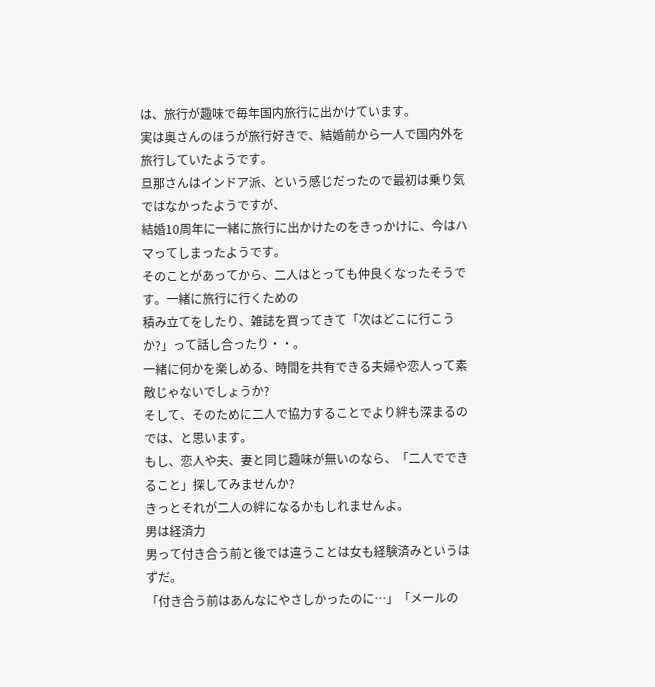は、旅行が趣味で毎年国内旅行に出かけています。
実は奥さんのほうが旅行好きで、結婚前から一人で国内外を旅行していたようです。
旦那さんはインドア派、という感じだったので最初は乗り気ではなかったようですが、
結婚10周年に一緒に旅行に出かけたのをきっかけに、今はハマってしまったようです。
そのことがあってから、二人はとっても仲良くなったそうです。一緒に旅行に行くための
積み立てをしたり、雑誌を買ってきて「次はどこに行こうか?」って話し合ったり・・。
一緒に何かを楽しめる、時間を共有できる夫婦や恋人って素敵じゃないでしょうか?
そして、そのために二人で協力することでより絆も深まるのでは、と思います。
もし、恋人や夫、妻と同じ趣味が無いのなら、「二人でできること」探してみませんか?
きっとそれが二人の絆になるかもしれませんよ。
男は経済力
男って付き合う前と後では違うことは女も経験済みというはずだ。
「付き合う前はあんなにやさしかったのに…」「メールの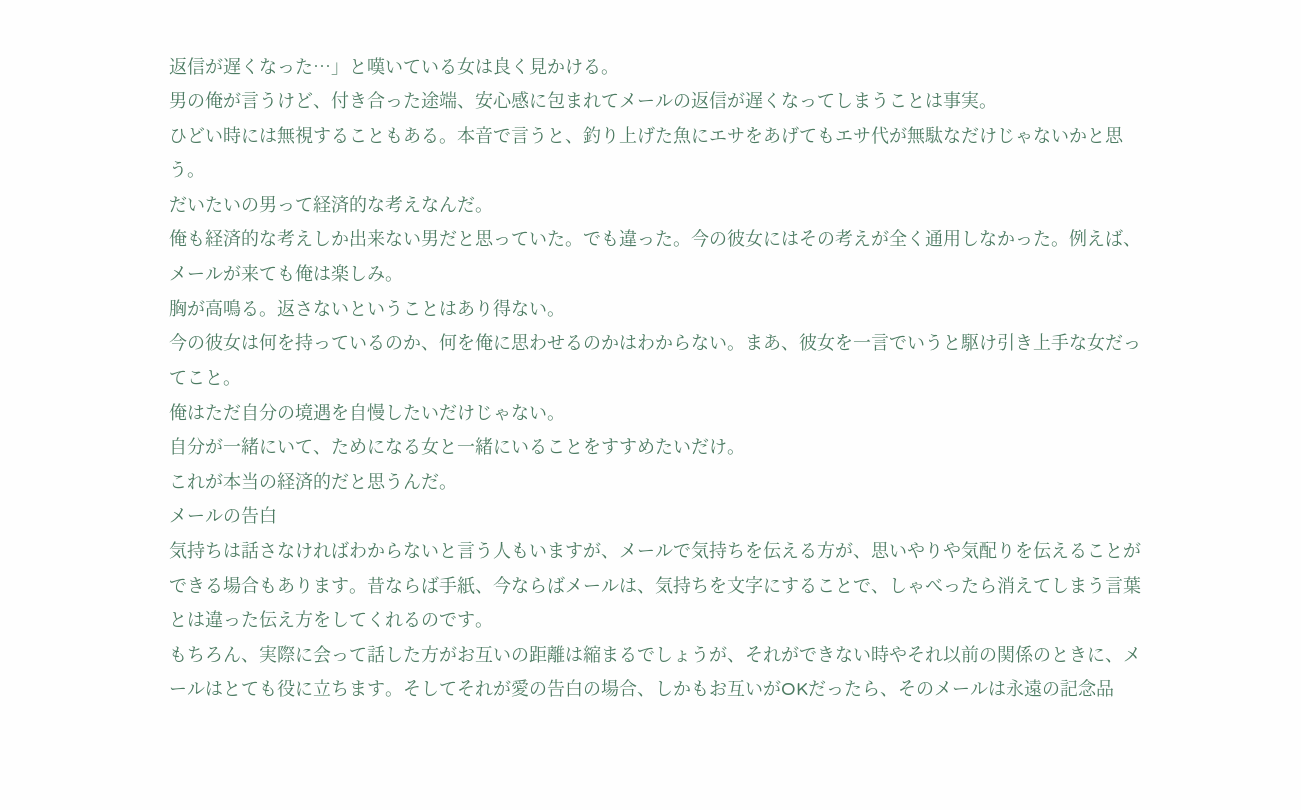返信が遅くなった…」と嘆いている女は良く見かける。
男の俺が言うけど、付き合った途端、安心感に包まれてメールの返信が遅くなってしまうことは事実。
ひどい時には無視することもある。本音で言うと、釣り上げた魚にエサをあげてもエサ代が無駄なだけじゃないかと思う。
だいたいの男って経済的な考えなんだ。
俺も経済的な考えしか出来ない男だと思っていた。でも違った。今の彼女にはその考えが全く通用しなかった。例えば、メールが来ても俺は楽しみ。
胸が高鳴る。返さないということはあり得ない。
今の彼女は何を持っているのか、何を俺に思わせるのかはわからない。まあ、彼女を一言でいうと駆け引き上手な女だってこと。
俺はただ自分の境遇を自慢したいだけじゃない。
自分が一緒にいて、ためになる女と一緒にいることをすすめたいだけ。
これが本当の経済的だと思うんだ。
メールの告白
気持ちは話さなければわからないと言う人もいますが、メールで気持ちを伝える方が、思いやりや気配りを伝えることができる場合もあります。昔ならば手紙、今ならばメールは、気持ちを文字にすることで、しゃべったら消えてしまう言葉とは違った伝え方をしてくれるのです。
もちろん、実際に会って話した方がお互いの距離は縮まるでしょうが、それができない時やそれ以前の関係のときに、メールはとても役に立ちます。そしてそれが愛の告白の場合、しかもお互いがOKだったら、そのメールは永遠の記念品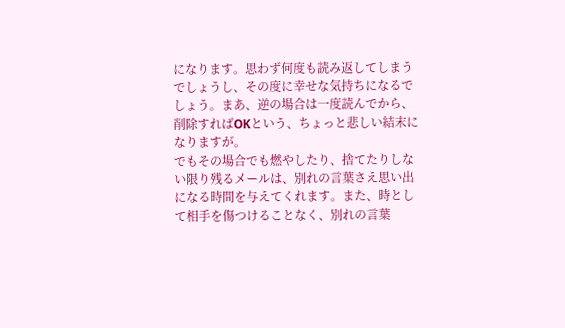になります。思わず何度も読み返してしまうでしょうし、その度に幸せな気持ちになるでしょう。まあ、逆の場合は一度読んでから、削除すればOKという、ちょっと悲しい結末になりますが。
でもその場合でも燃やしたり、捨てたりしない限り残るメールは、別れの言葉さえ思い出になる時間を与えてくれます。また、時として相手を傷つけることなく、別れの言葉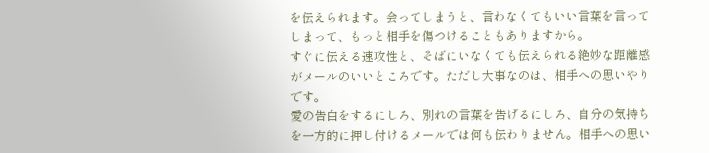を伝えられます。会ってしまうと、言わなくてもいい言葉を言ってしまって、もっと相手を傷つけることもありますから。
すぐに伝える速攻性と、そばにいなくても伝えられる絶妙な距離感がメールのいいところです。ただし大事なのは、相手への思いやりです。
愛の告白をするにしろ、別れの言葉を告げるにしろ、自分の気持ちを一方的に押し付けるメールでは何も伝わりません。相手への思い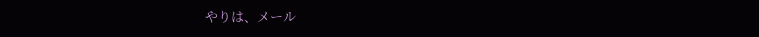やりは、メール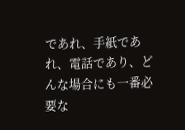であれ、手紙であれ、電話であり、どんな場合にも一番必要な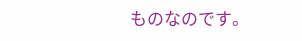ものなのです。